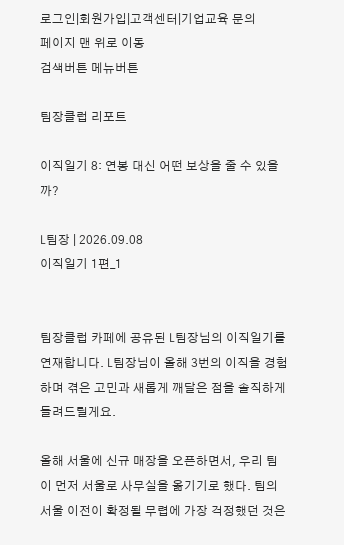로그인|회원가입|고객센터|기업교육 문의
페이지 맨 위로 이동
검색버튼 메뉴버튼

팀장클럽 리포트

이직일기 8: 연봉 대신 어떤 보상을 줄 수 있을까?

L팀장 | 2026.09.08
이직일기 1편_1


팀장클럽 카페에 공유된 L팀장님의 이직일기를 연재합니다. L팀장님이 올해 3번의 이직을 경험하며 겪은 고민과 새롭게 깨달은 점을 솔직하게 들려드릴게요.

올해 서울에 신규 매장을 오픈하면서, 우리 팀이 먼저 서울로 사무실을 옮기기로 했다. 팀의 서울 이전이 확정될 무렵에 가장 걱정했던 것은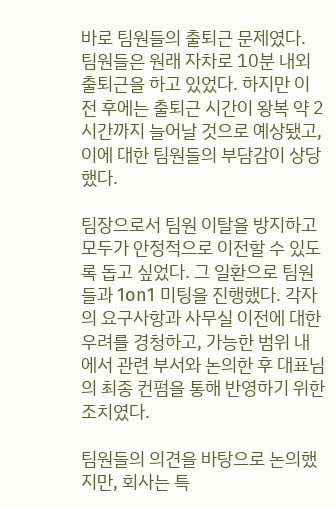바로 팀원들의 출퇴근 문제였다. 팀원들은 원래 자차로 10분 내외 출퇴근을 하고 있었다. 하지만 이전 후에는 출퇴근 시간이 왕복 약 2시간까지 늘어날 것으로 예상됐고, 이에 대한 팀원들의 부담감이 상당했다.

팀장으로서 팀원 이탈을 방지하고 모두가 안정적으로 이전할 수 있도록 돕고 싶었다. 그 일환으로 팀원들과 1on1 미팅을 진행했다. 각자의 요구사항과 사무실 이전에 대한 우려를 경청하고, 가능한 범위 내에서 관련 부서와 논의한 후 대표님의 최종 컨펌을 통해 반영하기 위한 조치였다.

팀원들의 의견을 바탕으로 논의했지만, 회사는 특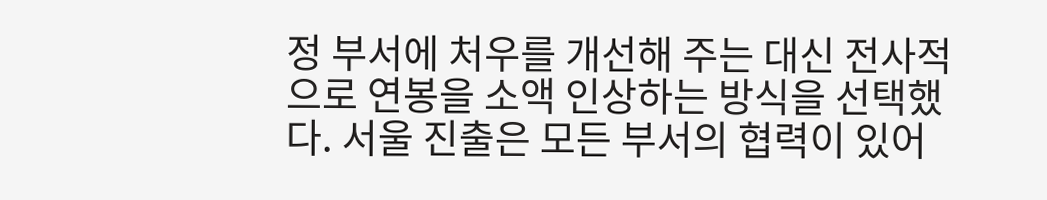정 부서에 처우를 개선해 주는 대신 전사적으로 연봉을 소액 인상하는 방식을 선택했다. 서울 진출은 모든 부서의 협력이 있어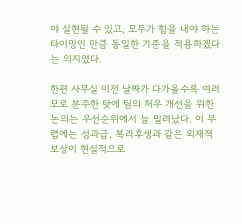야 실현될 수 있고, 모두가 힘을 내야 하는 타이밍인 만큼 동일한 기준을 적용하겠다는 의지였다.

한편 사무실 이전 날짜가 다가올수록 여러모로 분주한 탓에 팀의 처우 개선을 위한 논의는 우선순위에서 늘 밀려났다. 이 무렵에는 성과급, 복리후생과 같은 외재적 보상이 현실적으로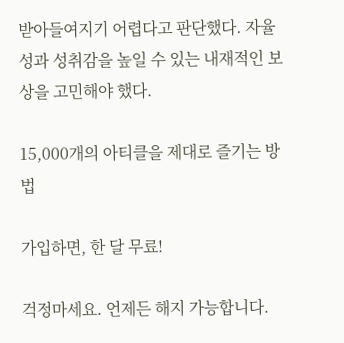받아들여지기 어렵다고 판단했다. 자율성과 성취감을 높일 수 있는 내재적인 보상을 고민해야 했다.

15,000개의 아티클을 제대로 즐기는 방법

가입하면, 한 달 무료!

걱정마세요. 언제든 해지 가능합니다.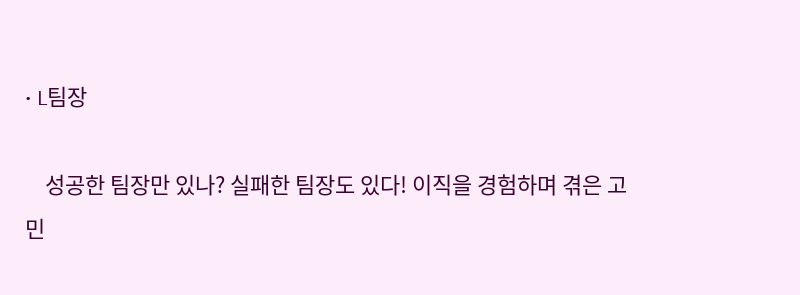• L팀장

    성공한 팀장만 있나? 실패한 팀장도 있다! 이직을 경험하며 겪은 고민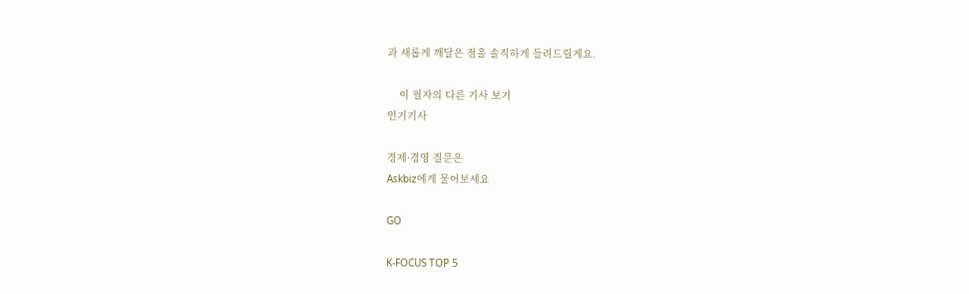과 새롭게 깨달은 점을 솔직하게 들려드릴게요.

    이 필자의 다른 기사 보기
인기기사

경제·경영 질문은
Askbiz에게 물어보세요

GO

K-FOCUS TOP 5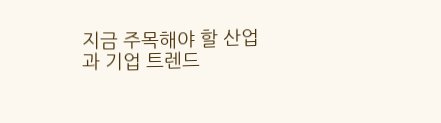지금 주목해야 할 산업과 기업 트렌드